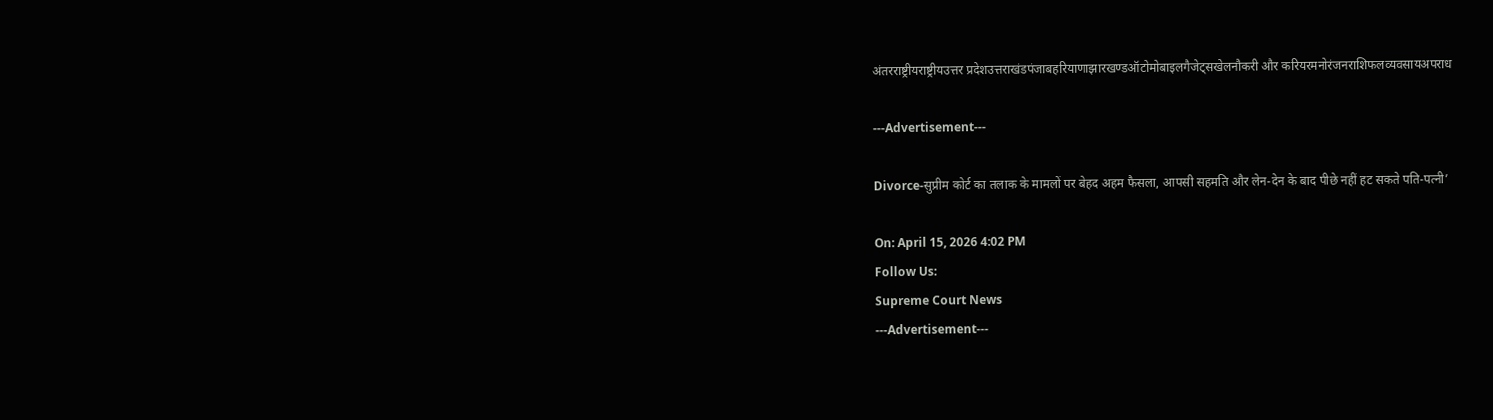अंतरराष्ट्रीयराष्ट्रीयउत्तर प्रदेशउत्तराखंडपंजाबहरियाणाझारखण्डऑटोमोबाइलगैजेट्सखेलनौकरी और करियरमनोरंजनराशिफलव्यवसायअपराध

---Advertisement---

Divorce-सुप्रीम कोर्ट का तलाक के मामलों पर बेहद अहम फैसला, आपसी सहमति और लेन-देन के बाद पीछे नहीं हट सकते पति-पत्नी’

On: April 15, 2026 4:02 PM
Follow Us:
Supreme Court News
---Advertisement---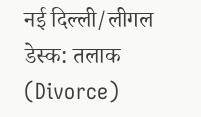नई दिल्ली/लीगल डेस्क: तलाक (Divorce)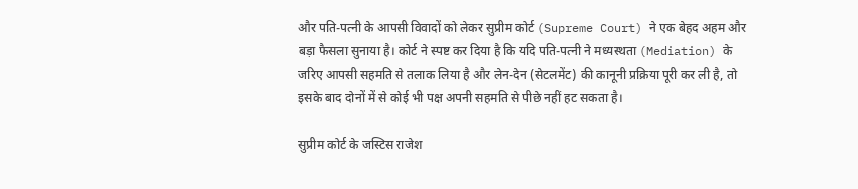और पति-पत्नी के आपसी विवादों को लेकर सुप्रीम कोर्ट (Supreme Court) ने एक बेहद अहम और बड़ा फैसला सुनाया है। कोर्ट ने स्पष्ट कर दिया है कि यदि पति-पत्नी ने मध्यस्थता (Mediation) के जरिए आपसी सहमति से तलाक लिया है और लेन-देन (सेटलमेंट) की कानूनी प्रक्रिया पूरी कर ली है, तो इसके बाद दोनों में से कोई भी पक्ष अपनी सहमति से पीछे नहीं हट सकता है।

सुप्रीम कोर्ट के जस्टिस राजेश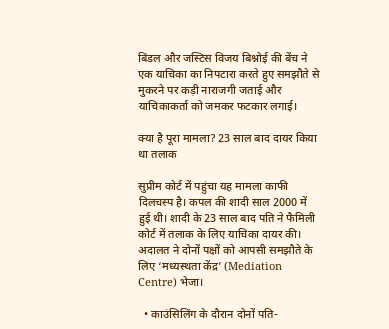बिंडल और जस्टिस विजय बिश्नोई की बेंच ने एक याचिका का निपटारा करते हुए समझौते से मुकरने पर कड़ी नाराजगी जताई और याचिकाकर्ता को जमकर फटकार लगाई।

क्या है पूरा मामला? 23 साल बाद दायर किया था तलाक

सुप्रीम कोर्ट में पहुंचा यह मामला काफी दिलचस्प है। कपल की शादी साल 2000 में हुई थी। शादी के 23 साल बाद पति ने फैमिली कोर्ट में तलाक के लिए याचिका दायर की। अदालत ने दोनों पक्षों को आपसी समझौते के लिए ‘मध्यस्थता केंद्र’ (Mediation Centre) भेजा।

  • काउंसिलिंग के दौरान दोनों पति-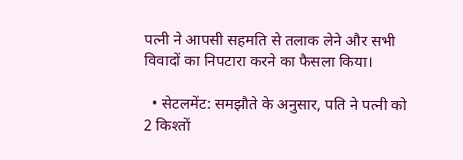पत्नी ने आपसी सहमति से तलाक लेने और सभी विवादों का निपटारा करने का फैसला किया।

  • सेटलमेंट: समझौते के अनुसार, पति ने पत्नी को 2 किश्तों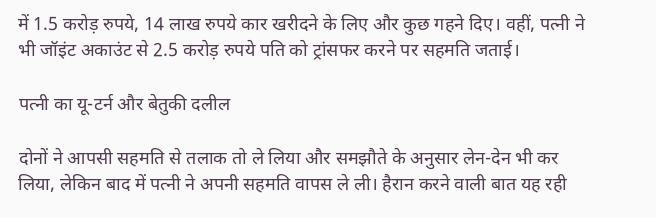में 1.5 करोड़ रुपये, 14 लाख रुपये कार खरीदने के लिए और कुछ गहने दिए। वहीं, पत्नी ने भी जॉइंट अकाउंट से 2.5 करोड़ रुपये पति को ट्रांसफर करने पर सहमति जताई।

पत्नी का यू-टर्न और बेतुकी दलील

दोनों ने आपसी सहमति से तलाक तो ले लिया और समझौते के अनुसार लेन-देन भी कर लिया, लेकिन बाद में पत्नी ने अपनी सहमति वापस ले ली। हैरान करने वाली बात यह रही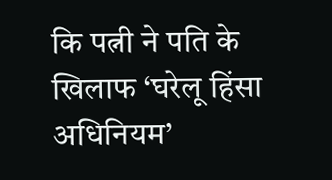कि पत्नी ने पति के खिलाफ ‘घरेलू हिंसा अधिनियम’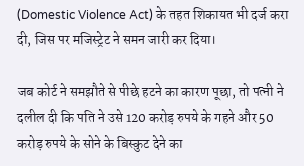(Domestic Violence Act) के तहत शिकायत भी दर्ज करा दी, जिस पर मजिस्ट्रेट ने समन जारी कर दिया।

जब कोर्ट ने समझौते से पीछे हटने का कारण पूछा, तो पत्नी ने दलील दी कि पति ने उसे 120 करोड़ रुपये के गहने और 50 करोड़ रुपये के सोने के बिस्कुट देने का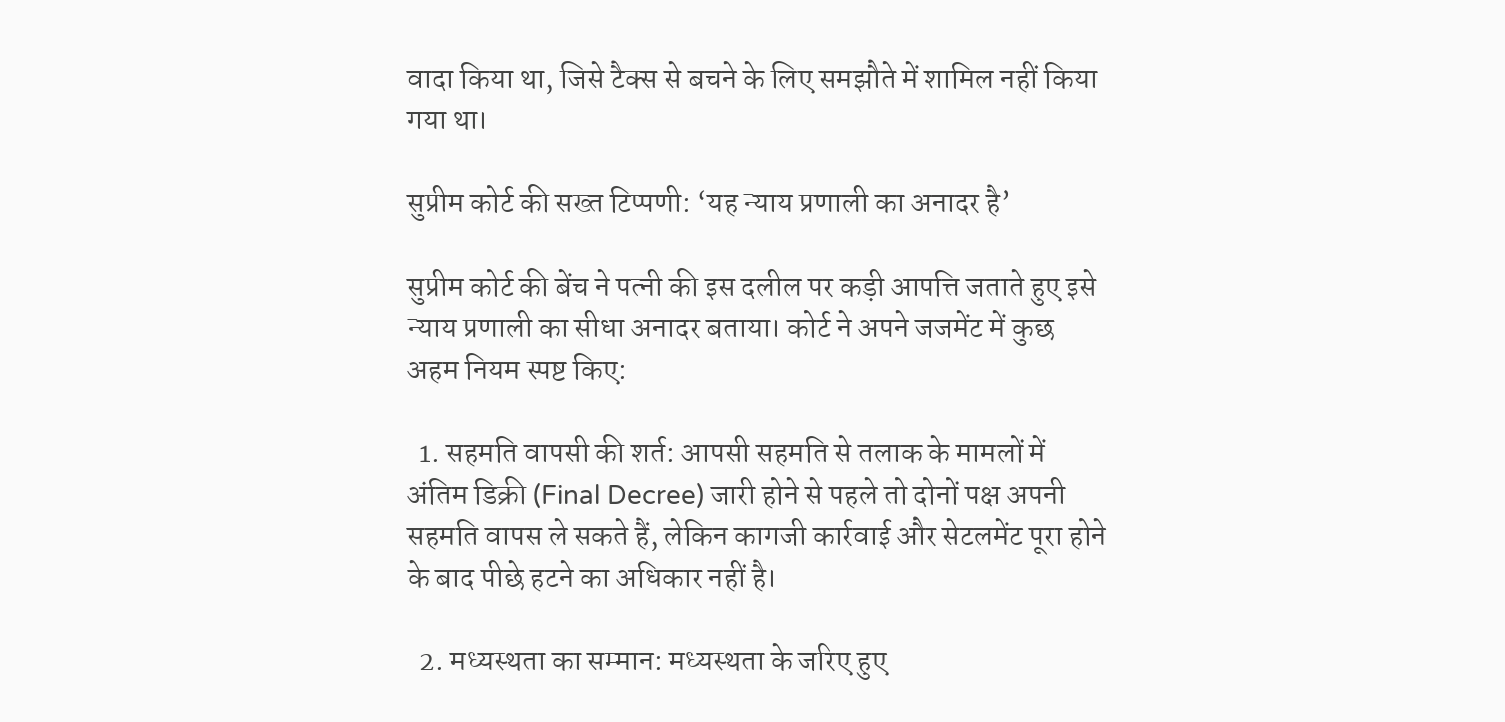वादा किया था, जिसे टैक्स से बचने के लिए समझौते में शामिल नहीं किया गया था।

सुप्रीम कोर्ट की सख्त टिप्पणी: ‘यह न्याय प्रणाली का अनादर है’

सुप्रीम कोर्ट की बेंच ने पत्नी की इस दलील पर कड़ी आपत्ति जताते हुए इसे न्याय प्रणाली का सीधा अनादर बताया। कोर्ट ने अपने जजमेंट में कुछ अहम नियम स्पष्ट किए:

  1. सहमति वापसी की शर्त: आपसी सहमति से तलाक के मामलों में अंतिम डिक्री (Final Decree) जारी होने से पहले तो दोनों पक्ष अपनी सहमति वापस ले सकते हैं, लेकिन कागजी कार्रवाई और सेटलमेंट पूरा होने के बाद पीछे हटने का अधिकार नहीं है।

  2. मध्यस्थता का सम्मान: मध्यस्थता के जरिए हुए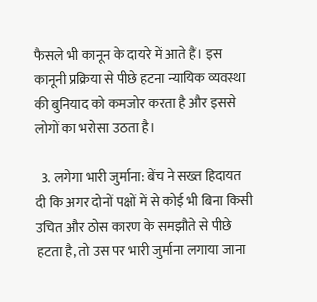फैसले भी कानून के दायरे में आते हैं। इस कानूनी प्रक्रिया से पीछे हटना न्यायिक व्यवस्था की बुनियाद को कमजोर करता है और इससे लोगों का भरोसा उठता है।

  3. लगेगा भारी जुर्माना: बेंच ने सख्त हिदायत दी कि अगर दोनों पक्षों में से कोई भी बिना किसी उचित और ठोस कारण के समझौते से पीछे हटता है, तो उस पर भारी जुर्माना लगाया जाना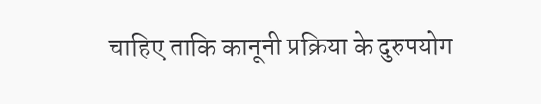चाहिए ताकि कानूनी प्रक्रिया के दुरुपयोग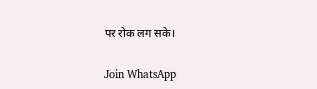पर रोक लग सके।

Join WhatsApp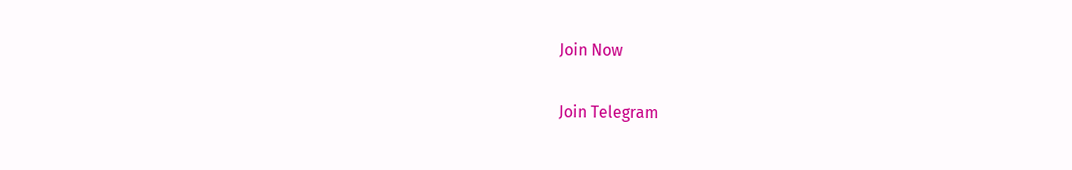Join Now

Join Telegram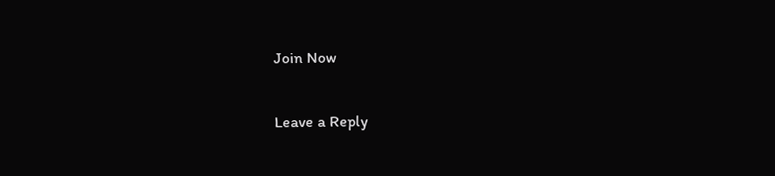Join Now

Leave a Reply